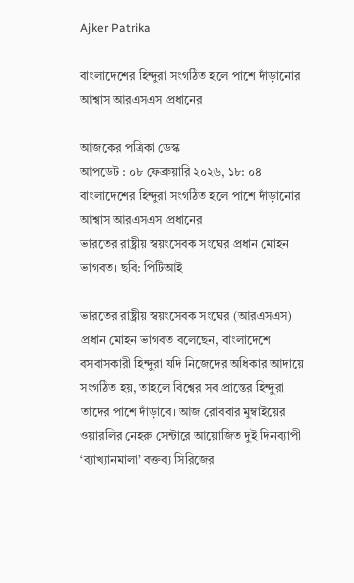Ajker Patrika

বাংলাদেশের হিন্দুরা সংগঠিত হলে পাশে দাঁড়ানোর আশ্বাস আরএসএস প্রধানের

আজকের পত্রিকা ডেস্ক
আপডেট : ০৮ ফেব্রুয়ারি ২০২৬, ১৮: ০৪
বাংলাদেশের হিন্দুরা সংগঠিত হলে পাশে দাঁড়ানোর আশ্বাস আরএসএস প্রধানের
ভারতের রাষ্ট্রীয় স্বয়ংসেবক সংঘের প্রধান মোহন ভাগবত। ছবি: পিটিআই

ভারতের রাষ্ট্রীয় স্বয়ংসেবক সংঘের (আরএসএস) প্রধান মোহন ভাগবত বলেছেন, বাংলাদেশে বসবাসকারী হিন্দুরা যদি নিজেদের অধিকার আদায়ে সংগঠিত হয়, তাহলে বিশ্বের সব প্রান্তের হিন্দুরা তাদের পাশে দাঁড়াবে। আজ রোববার মুম্বাইয়ের ওয়ারলির নেহরু সেন্টারে আয়োজিত দুই দিনব্যাপী ‘ব্যাখ্যানমালা’ বক্তব্য সিরিজের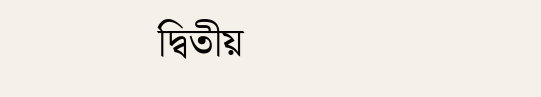দ্বিতীয়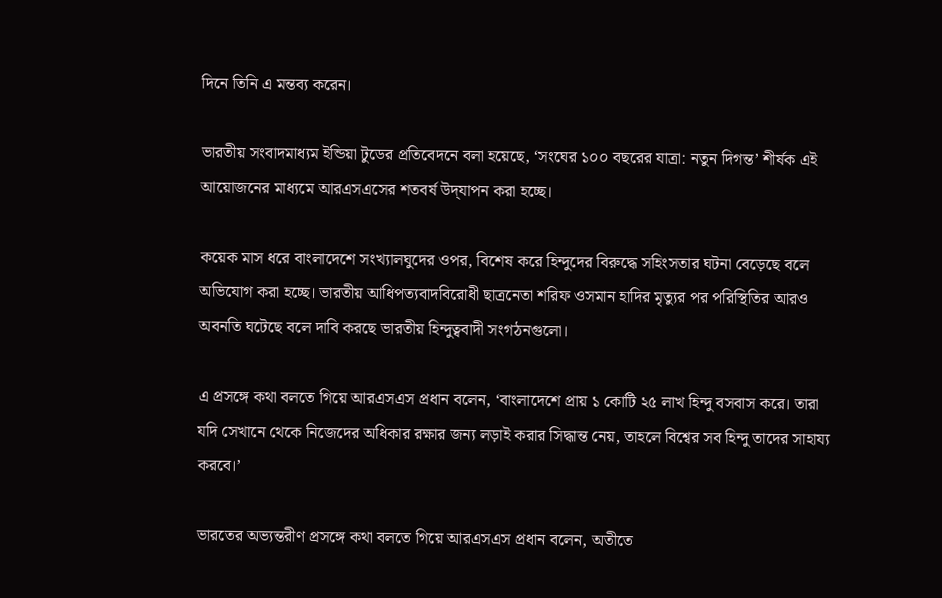দিনে তিনি এ মন্তব্য করেন।

ভারতীয় সংবাদমাধ্যম ইন্ডিয়া টুডের প্রতিবেদনে বলা হয়েছে, ‘সংঘের ১০০ বছরের যাত্রা: নতুন দিগন্ত’ শীর্ষক এই আয়োজনের মাধ্যমে আরএসএসের শতবর্ষ উদ্‌যাপন করা হচ্ছে।

কয়েক মাস ধরে বাংলাদেশে সংখ্যালঘুদের ওপর, বিশেষ করে হিন্দুদের বিরুদ্ধে সহিংসতার ঘটনা বেড়েছে বলে অভিযোগ করা হচ্ছে। ভারতীয় আধিপত্যবাদবিরোধী ছাত্রনেতা শরিফ ওসমান হাদির মৃত্যুর পর পরিস্থিতির আরও অবনতি ঘটেছে বলে দাবি করছে ভারতীয় হিন্দুত্ববাদী সংগঠনগুলো।

এ প্রসঙ্গে কথা বলতে গিয়ে আরএসএস প্রধান বলেন, ‘বাংলাদেশে প্রায় ১ কোটি ২৫ লাখ হিন্দু বসবাস করে। তারা যদি সেখানে থেকে নিজেদের অধিকার রক্ষার জন্য লড়াই করার সিদ্ধান্ত নেয়, তাহলে বিশ্বের সব হিন্দু তাদের সাহায্য করবে।’

ভারতের অভ্যন্তরীণ প্রসঙ্গে কথা বলতে গিয়ে আরএসএস প্রধান বলেন, অতীতে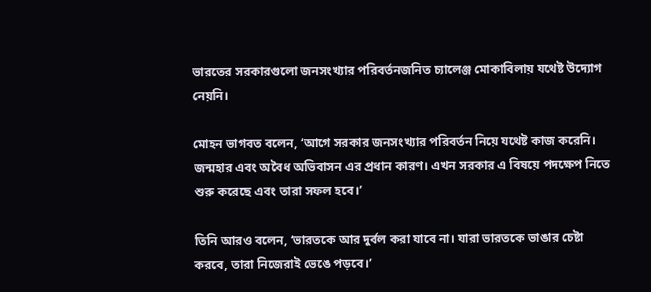ভারতের সরকারগুলো জনসংখ্যার পরিবর্তনজনিত চ্যালেঞ্জ মোকাবিলায় যথেষ্ট উদ্যোগ নেয়নি।

মোহন ভাগবত বলেন, ‘আগে সরকার জনসংখ্যার পরিবর্তন নিয়ে যথেষ্ট কাজ করেনি। জন্মহার এবং অবৈধ অভিবাসন এর প্রধান কারণ। এখন সরকার এ বিষয়ে পদক্ষেপ নিতে শুরু করেছে এবং তারা সফল হবে।’

তিনি আরও বলেন, ‘ভারতকে আর দুর্বল করা যাবে না। যারা ভারতকে ভাঙার চেষ্টা করবে, তারা নিজেরাই ভেঙে পড়বে।’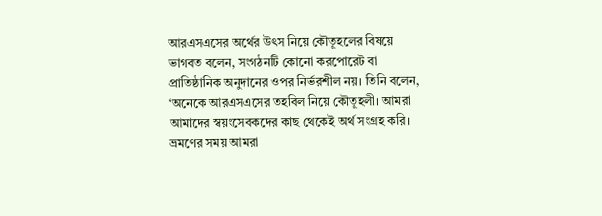আরএসএসের অর্থের উৎস নিয়ে কৌতূহলের বিষয়ে ভাগবত বলেন, সংগঠনটি কোনো করপোরেট বা প্রাতিষ্ঠানিক অনুদানের ওপর নির্ভরশীল নয়। তিনি বলেন, ‘অনেকে আরএসএসের তহবিল নিয়ে কৌতূহলী। আমরা আমাদের স্বয়ংসেবকদের কাছ থেকেই অর্থ সংগ্রহ করি। ভ্রমণের সময় আমরা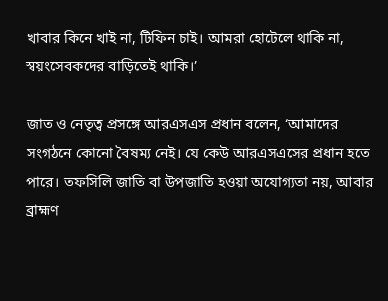খাবার কিনে খাই না, টিফিন চাই। আমরা হোটেলে থাকি না, স্বয়ংসেবকদের বাড়িতেই থাকি।’

জাত ও নেতৃত্ব প্রসঙ্গে আরএসএস প্রধান বলেন, ‘আমাদের সংগঠনে কোনো বৈষম্য নেই। যে কেউ আরএসএসের প্রধান হতে পারে। তফসিলি জাতি বা উপজাতি হওয়া অযোগ্যতা নয়, আবার ব্রাহ্মণ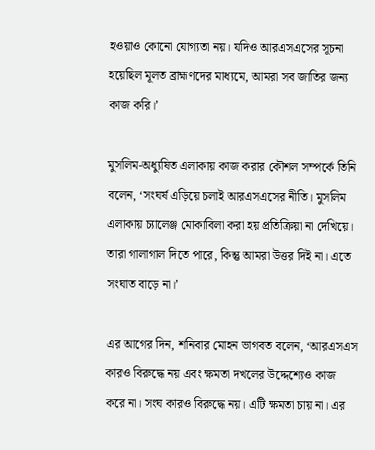হওয়াও কোনো যোগ্যতা নয়। যদিও আরএসএসের সূচনা হয়েছিল মূলত ব্রাহ্মণদের মাধ্যমে, আমরা সব জাতির জন্য কাজ করি।’

মুসলিম-অধ্যুষিত এলাকায় কাজ করার কৌশল সম্পর্কে তিনি বলেন, ‘সংঘর্ষ এড়িয়ে চলাই আরএসএসের নীতি। মুসলিম এলাকায় চ্যালেঞ্জ মোকাবিলা করা হয় প্রতিক্রিয়া না দেখিয়ে। তারা গালাগাল দিতে পারে, কিন্তু আমরা উত্তর দিই না। এতে সংঘাত বাড়ে না।’

এর আগের দিন, শনিবার মোহন ভাগবত বলেন, ‘আরএসএস কারও বিরুদ্ধে নয় এবং ক্ষমতা দখলের উদ্দেশ্যেও কাজ করে না। সংঘ কারও বিরুদ্ধে নয়। এটি ক্ষমতা চায় না। এর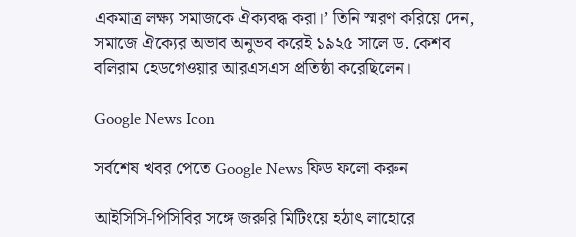একমাত্র লক্ষ্য সমাজকে ঐক্যবদ্ধ করা।’ তিনি স্মরণ করিয়ে দেন, সমাজে ঐক্যের অভাব অনুভব করেই ১৯২৫ সালে ড. কেশব বলিরাম হেডগেওয়ার আরএসএস প্রতিষ্ঠা করেছিলেন।

Google News Icon

সর্বশেষ খবর পেতে Google News ফিড ফলো করুন

আইসিসি-পিসিবির সঙ্গে জরুরি মিটিংয়ে হঠাৎ লাহোরে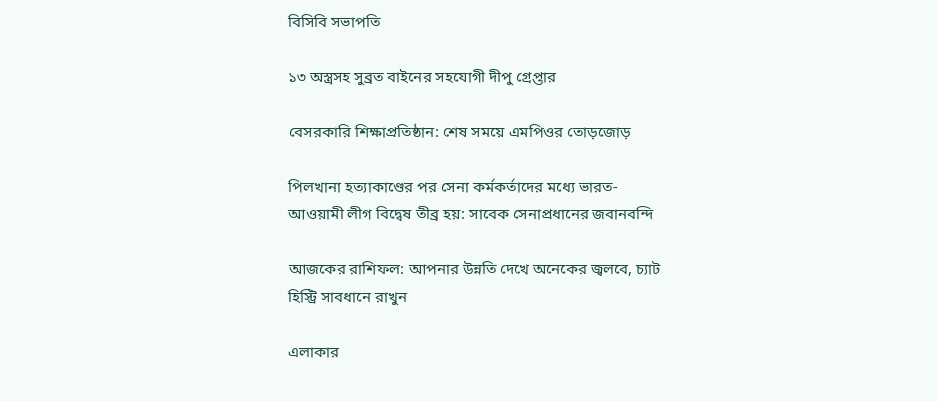বিসিবি সভাপতি

১৩ অস্ত্রসহ সুব্রত বাইনের সহযোগী দীপু গ্রেপ্তার

বেসরকারি শিক্ষাপ্রতিষ্ঠান: শেষ সময়ে এমপিওর তোড়জোড়

পিলখানা হত্যাকাণ্ডের পর সেনা কর্মকর্তাদের মধ্যে ভারত-আওয়ামী লীগ বিদ্বেষ তীব্র হয়: সাবেক সেনাপ্রধানের জবানবন্দি

আজকের রাশিফল: আপনার উন্নতি দেখে অনেকের জ্বলবে, চ্যাট হিস্ট্রি সাবধানে রাখুন

এলাকার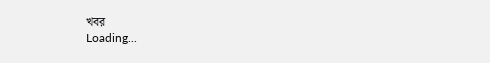খবর
Loading...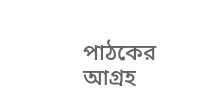পাঠকের আগ্রহ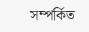সম্পর্কিত